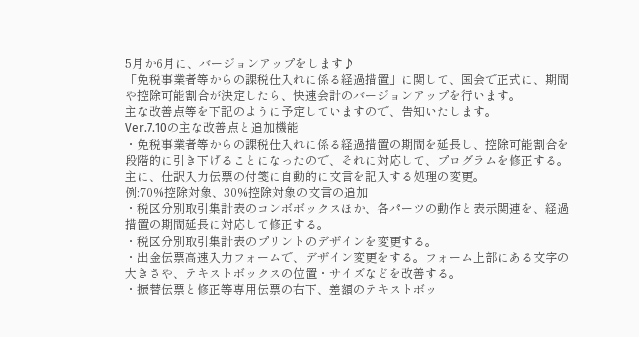5月か6月に、バージョンアップをします♪
「免税事業者等からの課税仕入れに係る経過措置」に関して、国会で正式に、期間や控除可能割合が決定したら、快速会計のバージョンアップを行います。
主な改善点等を下記のように予定していますので、告知いたします。
Ver.7.10の主な改善点と追加機能
・免税事業者等からの課税仕入れに係る経過措置の期間を延長し、控除可能割合を段階的に引き下げることになったので、それに対応して、プログラムを修正する。主に、仕訳入力伝票の付箋に自動的に文言を記入する処理の変更。
例:70%控除対象、30%控除対象の文言の追加
・税区分別取引集計表のコンボボックスほか、各パーツの動作と表示関連を、経過措置の期間延長に対応して修正する。
・税区分別取引集計表のプリントのデザインを変更する。
・出金伝票高速入力フォームで、デザイン変更をする。フォーム上部にある文字の大きさや、テキストボックスの位置・サイズなどを改善する。
・振替伝票と修正等専用伝票の右下、差額のテキストボッ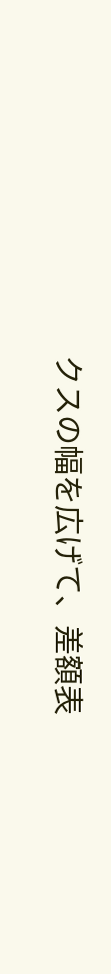クスの幅を広げて、差額表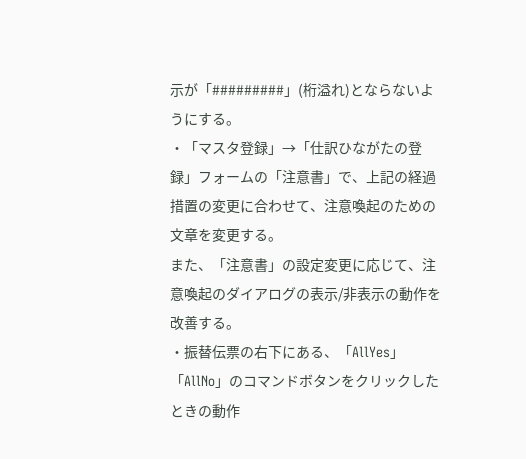示が「#########」(桁溢れ)とならないようにする。
・「マスタ登録」→「仕訳ひながたの登録」フォームの「注意書」で、上記の経過措置の変更に合わせて、注意喚起のための文章を変更する。
また、「注意書」の設定変更に応じて、注意喚起のダイアログの表示/非表示の動作を改善する。
・振替伝票の右下にある、「AllYes」「AllNo」のコマンドボタンをクリックしたときの動作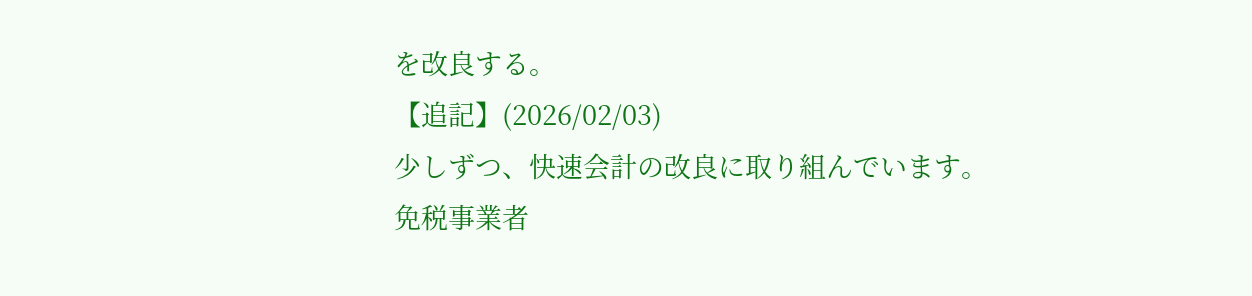を改良する。
【追記】(2026/02/03)
少しずつ、快速会計の改良に取り組んでいます。
免税事業者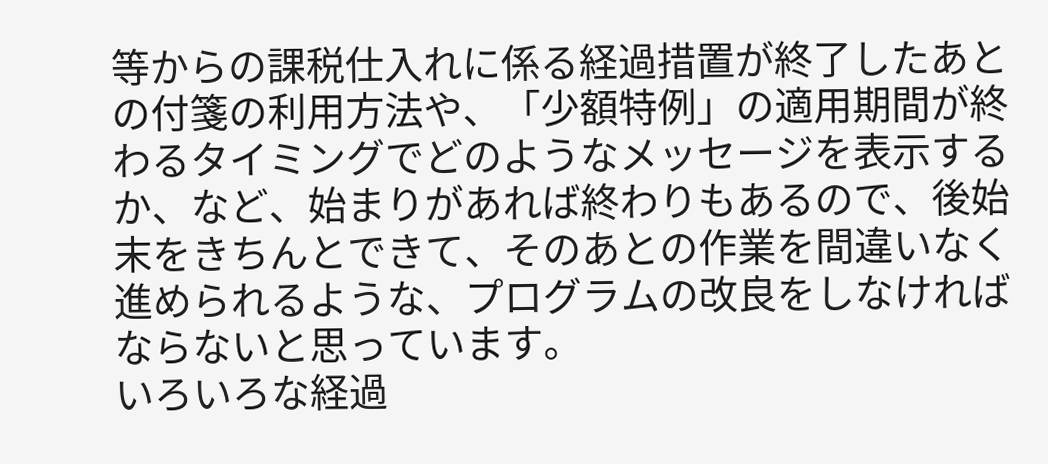等からの課税仕入れに係る経過措置が終了したあとの付箋の利用方法や、「少額特例」の適用期間が終わるタイミングでどのようなメッセージを表示するか、など、始まりがあれば終わりもあるので、後始末をきちんとできて、そのあとの作業を間違いなく進められるような、プログラムの改良をしなければならないと思っています。
いろいろな経過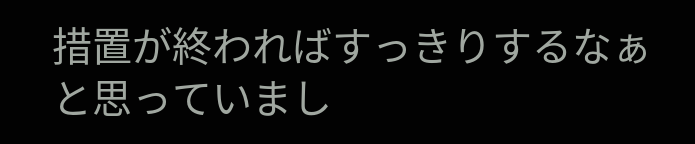措置が終わればすっきりするなぁと思っていまし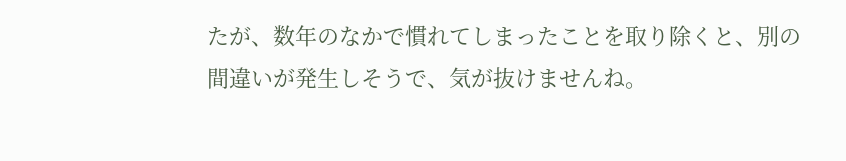たが、数年のなかで慣れてしまったことを取り除くと、別の間違いが発生しそうで、気が抜けませんね。